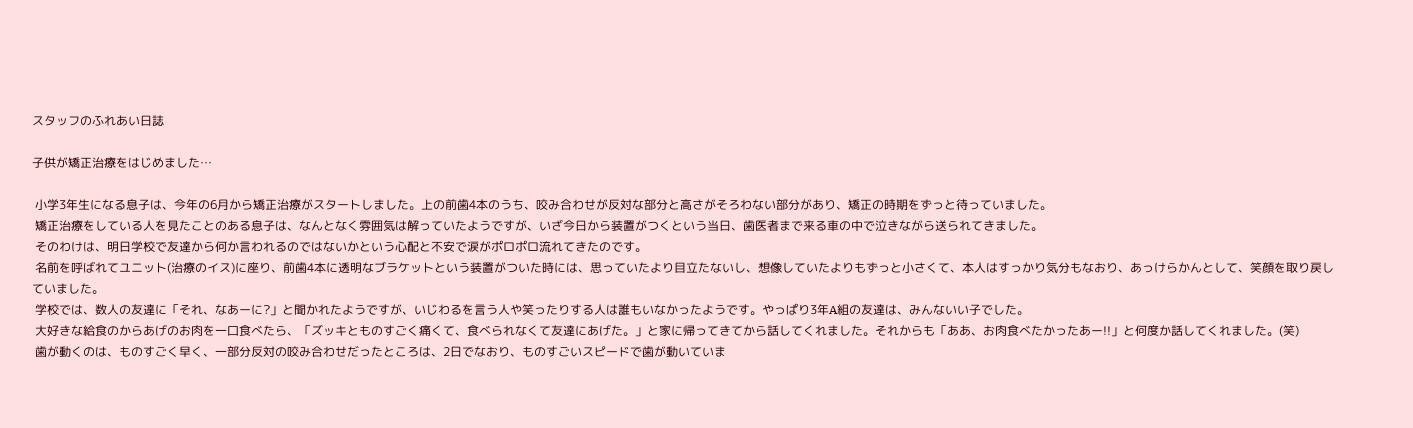スタッフのふれあい日誌

子供が矯正治療をはじめました…

 小学3年生になる息子は、今年の6月から矯正治療がスタートしました。上の前歯4本のうち、咬み合わせが反対な部分と高さがそろわない部分があり、矯正の時期をずっと待っていました。
 矯正治療をしている人を見たことのある息子は、なんとなく雰囲気は解っていたようですが、いざ今日から装置がつくという当日、歯医者まで来る車の中で泣きながら送られてきました。
 そのわけは、明日学校で友達から何か言われるのではないかという心配と不安で涙がポロポロ流れてきたのです。
 名前を呼ばれてユニット(治療のイス)に座り、前歯4本に透明なブラケットという装置がついた時には、思っていたより目立たないし、想像していたよりもずっと小さくて、本人はすっかり気分もなおり、あっけらかんとして、笑顔を取り戻していました。
 学校では、数人の友達に「それ、なあーに?」と聞かれたようですが、いじわるを言う人や笑ったりする人は誰もいなかったようです。やっぱり3年A組の友達は、みんないい子でした。
 大好きな給食のからあげのお肉を一口食べたら、「ズッキとものすごく痛くて、食べられなくて友達にあげた。」と家に帰ってきてから話してくれました。それからも「ああ、お肉食べたかったあー!!」と何度か話してくれました。(笑)
 歯が動くのは、ものすごく早く、一部分反対の咬み合わせだったところは、2日でなおり、ものすごいスピードで歯が動いていま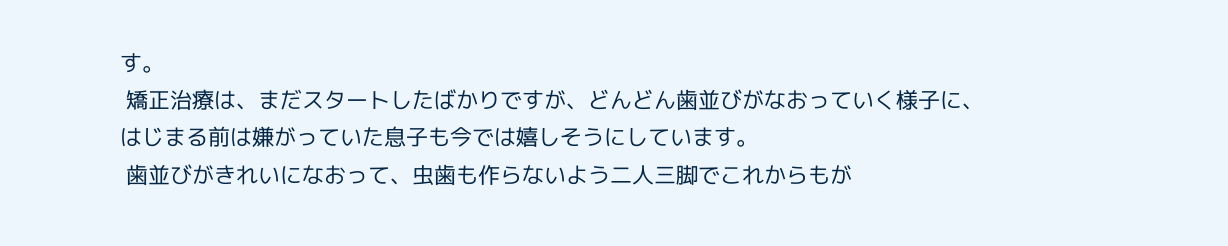す。
 矯正治療は、まだスタートしたばかりですが、どんどん歯並びがなおっていく様子に、はじまる前は嫌がっていた息子も今では嬉しそうにしています。
 歯並びがきれいになおって、虫歯も作らないよう二人三脚でこれからもが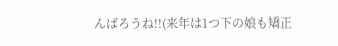んばろうね!!(来年は1つ下の娘も矯正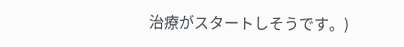治療がスタートしそうです。)